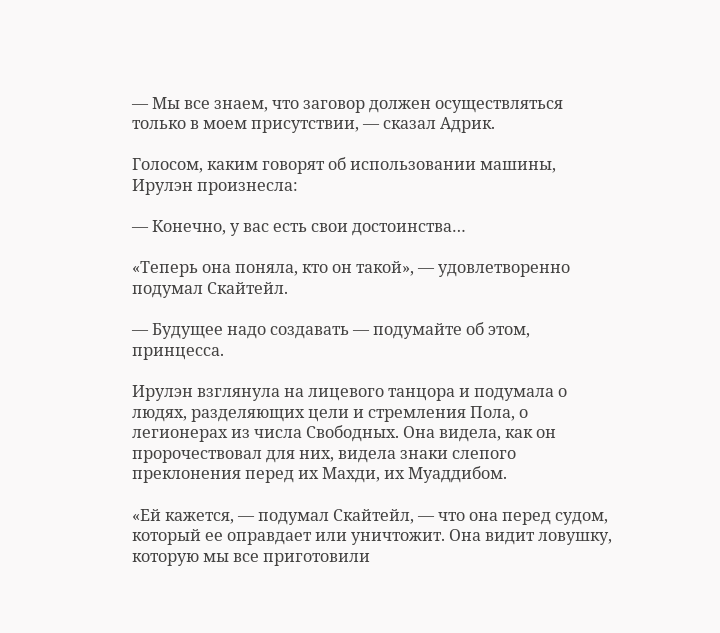— Мы все знаем, что заговор должен осуществляться только в моем присутствии, — сказал Адрик.

Голосом, каким говорят об использовании машины, Ирулэн произнесла:

— Конечно, у вас есть свои достоинства…

«Теперь она поняла, кто он такой», — удовлетворенно подумал Скайтейл.

— Будущее надо создавать — подумайте об этом, принцесса.

Ирулэн взглянула на лицевого танцора и подумала о людях, разделяющих цели и стремления Пола, о легионерах из числа Свободных. Она видела, как он пророчествовал для них, видела знаки слепого преклонения перед их Махди, их Муаддибом.

«Ей кажется, — подумал Скайтейл, — что она перед судом, который ее оправдает или уничтожит. Она видит ловушку, которую мы все приготовили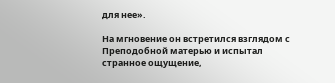для нее».

На мгновение он встретился взглядом с Преподобной матерью и испытал странное ощущение,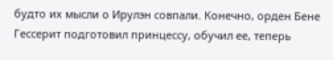будто их мысли о Ирулэн совпали. Конечно, орден Бене Гессерит подготовил принцессу, обучил ее, теперь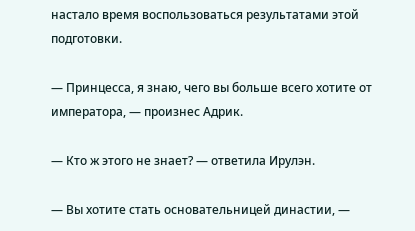настало время воспользоваться результатами этой подготовки.

— Принцесса, я знаю, чего вы больше всего хотите от императора, — произнес Адрик.

— Кто ж этого не знает? — ответила Ирулэн.

— Вы хотите стать основательницей династии, —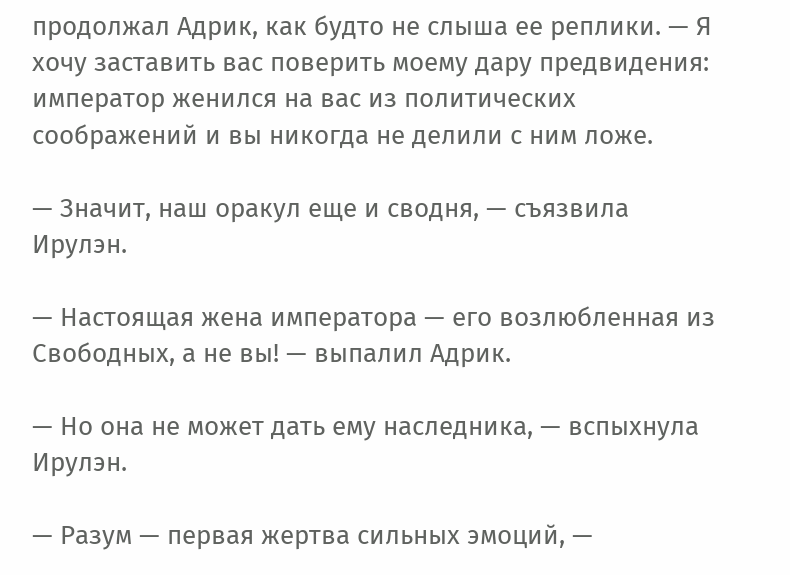продолжал Адрик, как будто не слыша ее реплики. — Я хочу заставить вас поверить моему дару предвидения: император женился на вас из политических соображений и вы никогда не делили с ним ложе.

— Значит, наш оракул еще и сводня, — съязвила Ирулэн.

— Настоящая жена императора — его возлюбленная из Свободных, а не вы! — выпалил Адрик.

— Но она не может дать ему наследника, — вспыхнула Ирулэн.

— Разум — первая жертва сильных эмоций, —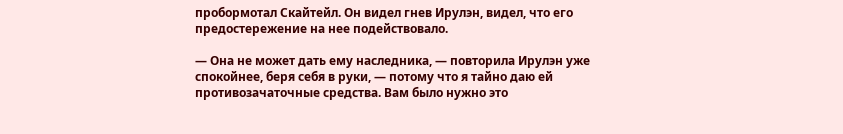пробормотал Скайтейл. Он видел гнев Ирулэн, видел, что его предостережение на нее подействовало.

— Она не может дать ему наследника, — повторила Ирулэн уже спокойнее, беря себя в руки, — потому что я тайно даю ей противозачаточные средства. Вам было нужно это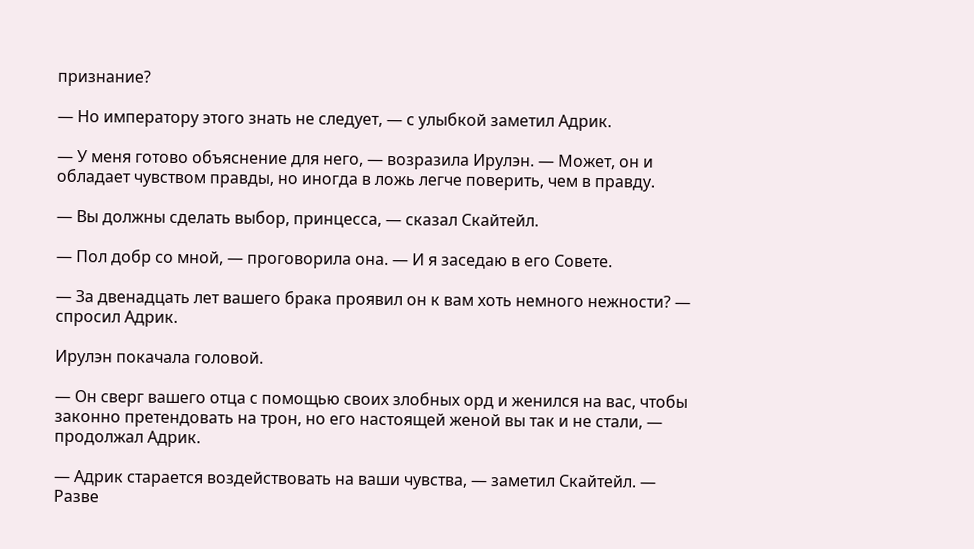признание?

— Но императору этого знать не следует, — с улыбкой заметил Адрик.

— У меня готово объяснение для него, — возразила Ирулэн. — Может, он и обладает чувством правды, но иногда в ложь легче поверить, чем в правду.

— Вы должны сделать выбор, принцесса, — сказал Скайтейл.

— Пол добр со мной, — проговорила она. — И я заседаю в его Совете.

— За двенадцать лет вашего брака проявил он к вам хоть немного нежности? — спросил Адрик.

Ирулэн покачала головой.

— Он сверг вашего отца с помощью своих злобных орд и женился на вас, чтобы законно претендовать на трон, но его настоящей женой вы так и не стали, — продолжал Адрик.

— Адрик старается воздействовать на ваши чувства, — заметил Скайтейл. — Разве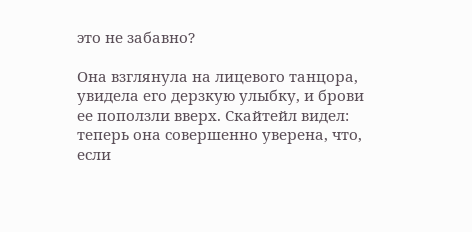это не забавно?

Она взглянула на лицевого танцора, увидела его дерзкую улыбку, и брови ее поползли вверх. Скайтейл видел: теперь она совершенно уверена, что, если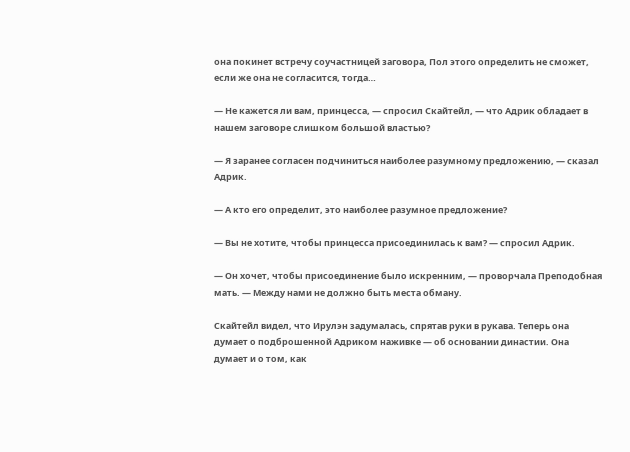она покинет встречу соучастницей заговора, Пол этого определить не сможет, если же она не согласится, тогда…

— Не кажется ли вам, принцесса, — спросил Скайтейл, — что Адрик обладает в нашем заговоре слишком большой властью?

— Я заранее согласен подчиниться наиболее разумному предложению, — сказал Адрик.

— А кто его определит, это наиболее разумное предложение?

— Вы не хотите, чтобы принцесса присоединилась к вам? — спросил Адрик.

— Он хочет, чтобы присоединение было искренним, — проворчала Преподобная мать. — Между нами не должно быть места обману.

Скайтейл видел, что Ирулэн задумалась, спрятав руки в рукава. Теперь она думает о подброшенной Адриком наживке — об основании династии. Она думает и о том, как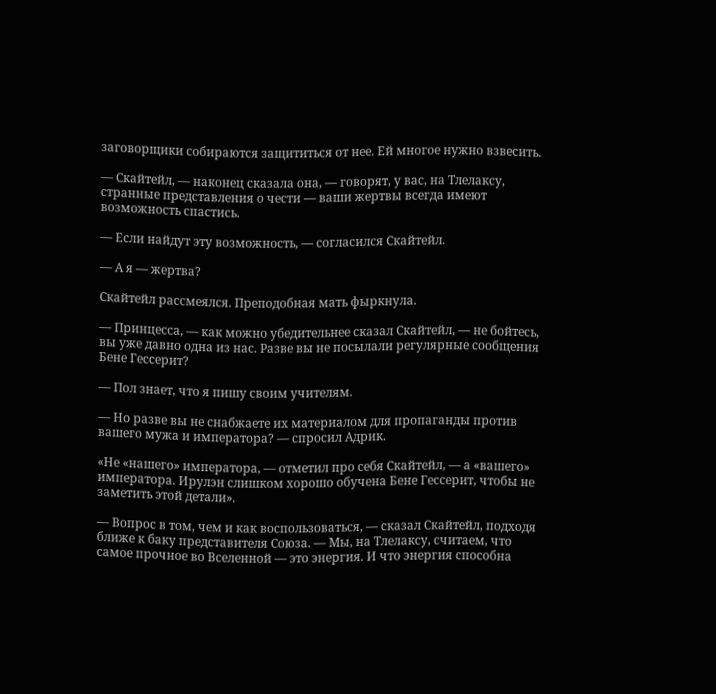заговорщики собираются защититься от нее. Ей многое нужно взвесить.

— Скайтейл, — наконец сказала она, — говорят, у вас, на Тлелаксу, странные представления о чести — ваши жертвы всегда имеют возможность спастись.

— Если найдут эту возможность, — согласился Скайтейл.

— А я — жертва?

Скайтейл рассмеялся. Преподобная мать фыркнула.

— Принцесса, — как можно убедительнее сказал Скайтейл, — не бойтесь, вы уже давно одна из нас. Разве вы не посылали регулярные сообщения Бене Гессерит?

— Пол знает, что я пишу своим учителям.

— Но разве вы не снабжаете их материалом для пропаганды против вашего мужа и императора? — спросил Адрик.

«Не «нашего» императора, — отметил про себя Скайтейл, — а «вашего» императора. Ирулэн слишком хорошо обучена Бене Гессерит, чтобы не заметить этой детали».

— Вопрос в том, чем и как воспользоваться, — сказал Скайтейл, подходя ближе к баку представителя Союза. — Мы, на Тлелаксу, считаем, что самое прочное во Вселенной — это энергия. И что энергия способна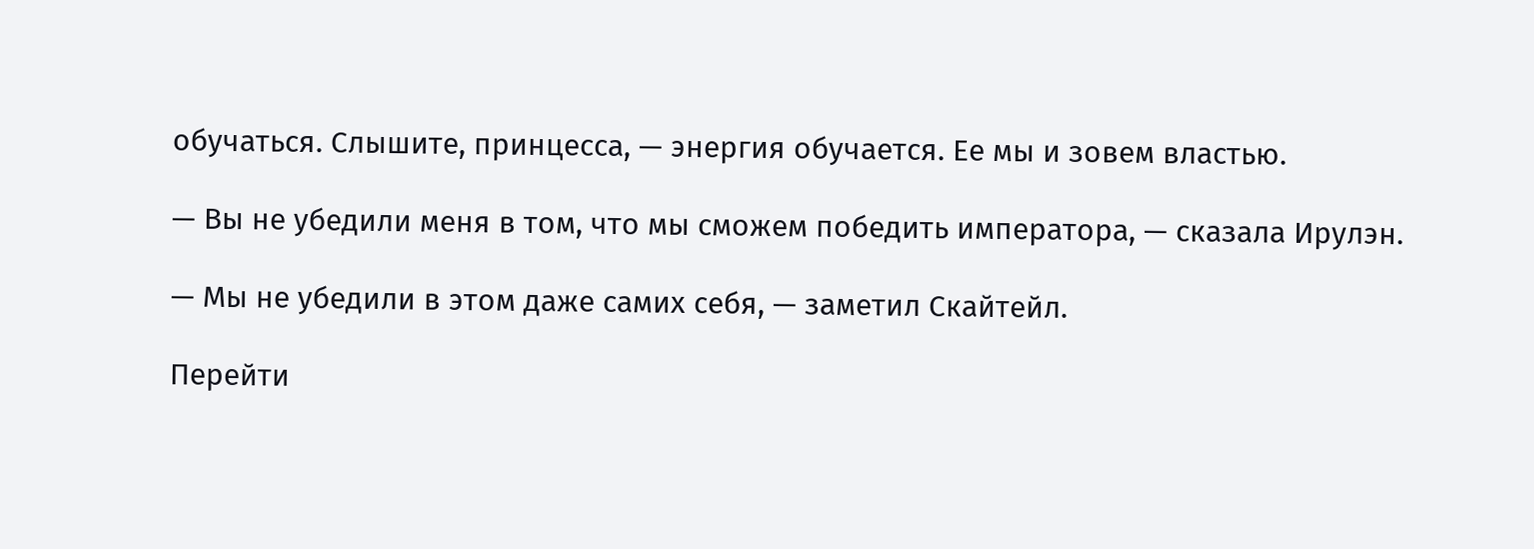обучаться. Слышите, принцесса, — энергия обучается. Ее мы и зовем властью.

— Вы не убедили меня в том, что мы сможем победить императора, — сказала Ирулэн.

— Мы не убедили в этом даже самих себя, — заметил Скайтейл.

Перейти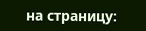на страницу: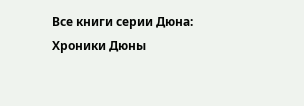Все книги серии Дюна: Хроники Дюны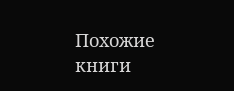Похожие книги